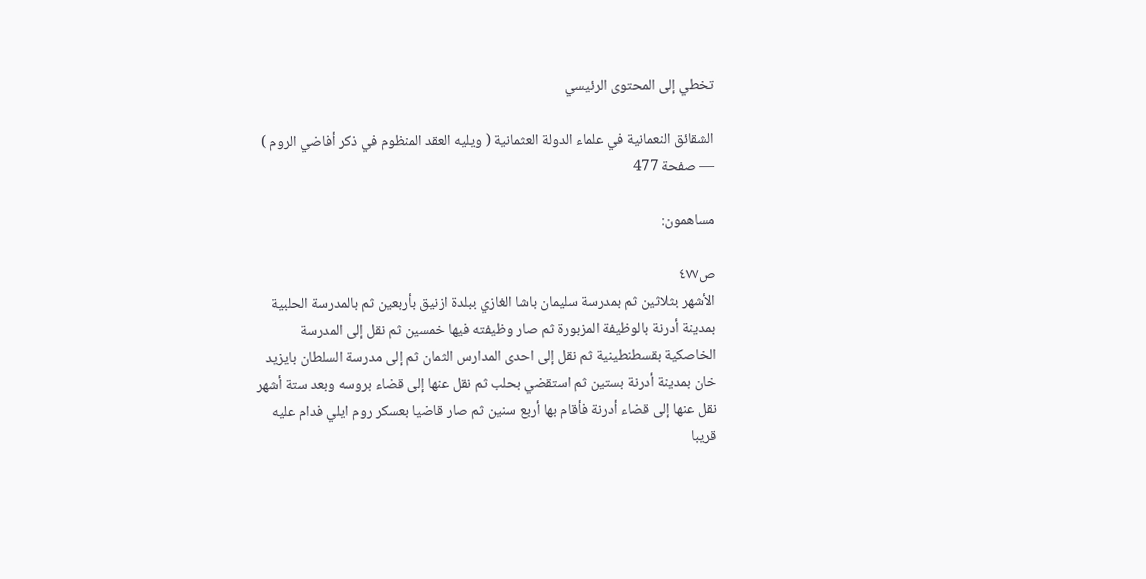تخطي إلى المحتوى الرئيسي

الشقائق النعمانية في علماء الدولة العثمانية ( ويليه العقد المنظوم في ذكر أفاضي الروم ) — صفحة 477

مساهمون:

ص٤٧٧
الأشهر بثلاثين ثم بمدرسة سليمان باشا الغازي ببلدة ازنيق بأربعين ثم بالمدرسة الحلبية بمدينة أدرنة بالوظيفة المزبورة ثم صار وظيفته فيها خمسين ثم نقل إلى المدرسة الخاصكية بقسطنطينية ثم نقل إلى احدى المدارس الثمان ثم إلى مدرسة السلطان بايزيد خان بمدينة أدرنة بستين ثم استقضي بحلب ثم نقل عنها إلى قضاء بروسه وبعد ستة أشهر نقل عنها إلى قضاء أدرنة فأقام بها أربع سنين ثم صار قاضيا بعسكر روم ايلي فدام عليه قريبا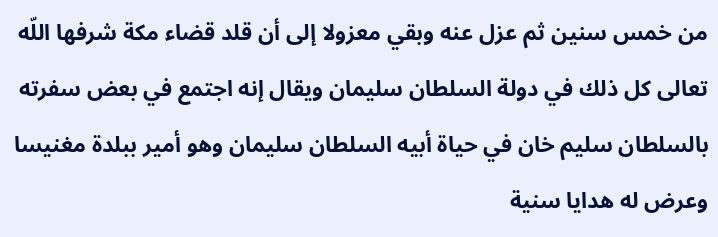من خمس سنين ثم عزل عنه وبقي معزولا إلى أن قلد قضاء مكة شرفها اللّه تعالى كل ذلك في دولة السلطان سليمان ويقال إنه اجتمع في بعض سفرته بالسلطان سليم خان في حياة أبيه السلطان سليمان وهو أمير ببلدة مغنيسا وعرض له هدايا سنية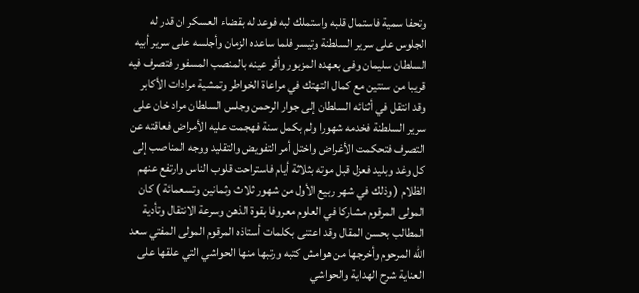وتحفا سمية فاستمال قلبه واستملك لبه فوعد له بقضاء العسكر ان قدر له الجلوس على سرير السلطنة وتيسر فلما ساعده الزمان وأجلسه على سرير أبيه السلطان سليمان وفى بعهده المزبور وأقر عينه بالمنصب المسفور فتصرف فيه قريبا من سنتين مع كمال التهتك في مراعاة الخواطر وتمشية مرادات الأكابر وقد انتقل في أثنائه السلطان إلى جوار الرحمن وجلس السلطان مراد خان على سرير السلطنة فخدمه شهورا ولم بكمل سنة فهجمت عليه الأمراض فعاقته عن التصرف فتحكمت الأغراض واختل أمر التفويض والتقليد ووجه المناصب إلى كل وغد وبليد فعزل قبل موته بثلاثة أيام فاستراحت قلوب الناس وارتفع عنهم الظلام ( وذلك في شهر ربيع الأول من شهور ثلاث وثمانين وتسعمائة ) كان المولى المرقوم مشاركا في العلوم معروفا بقوة الذهن وسرعة الانتقال وتأدية المطالب بحسن المقال وقد اعتنى بكلمات أستاذه المرقوم المولى المفتي سعد اللّه المرحوم وأخرجها من هوامش كتبه ورتبها منها الحواشي التي علقها على العناية شرح الهداية والحواشي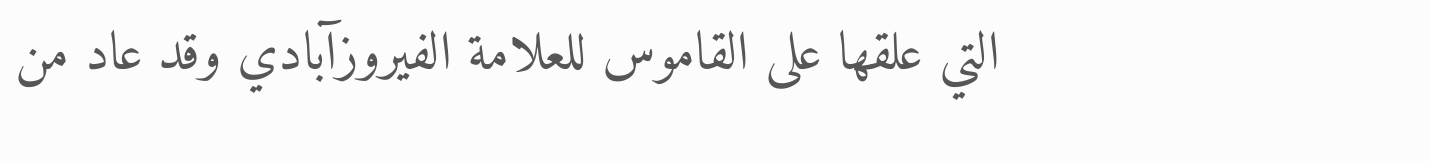التي علقها على القاموس للعلامة الفيروزآبادي وقد عاد من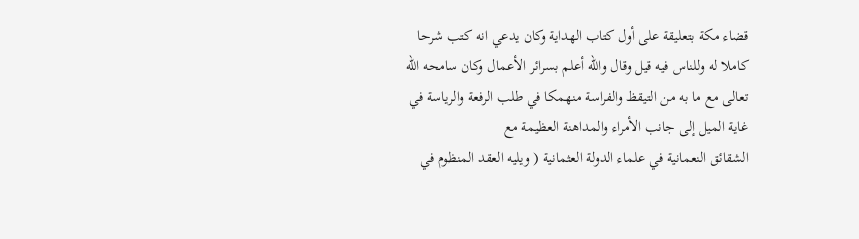قضاء مكة بتعليقة على أول كتاب الهداية وكان يدعي انه كتب شرحا كاملا له وللناس فيه قيل وقال واللّه أعلم بسرائر الأعمال وكان سامحه اللّه تعالى مع ما به من التيقظ والفراسة منهمكا في طلب الرفعة والرياسة في غاية الميل إلى جانب الأمراء والمداهنة العظيمة مع
الشقائق النعمانية في علماء الدولة العثمانية ( ويليه العقد المنظوم في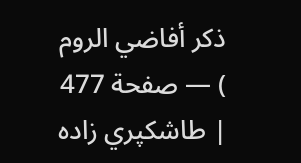ذكر أفاضي الروم ) — صفحة 477 | طاشكپري زاده